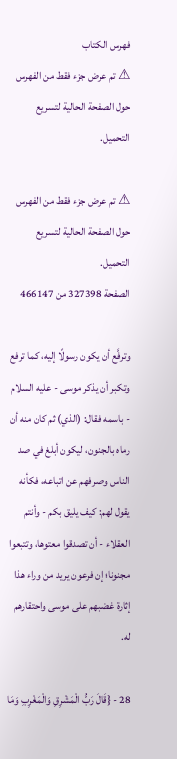فهرس الكتاب
⚠ تم عرض جزء فقط من الفهرس حول الصفحة الحالية لتسريع التحميل.

⚠ تم عرض جزء فقط من الفهرس حول الصفحة الحالية لتسريع التحميل.
الصفحة 327398 من 466147

وترفَّع أن يكون رسولًا إليه، كما ترفع وتكبر أن يذكر موسى - عليه السلام - باسمه فقال: (الذي) ثم كان منه أن رماه بالجنون، ليكون أبلغ في صد الناس وصرفهم عن اتباعه، فكأنه يقول لهم: كيف يليق بكم - وأنتم العقلاء - أن تصدقوا معتوها، وتتبعوا مجنونا؛ إن فرعون يريد من وراء هذا إثارة غضبهم على موسى واحتقارهم له.

28 - {قَالَ رَبُّ الْمَشْرِقِ وَالْمَغْرِبِ وَمَا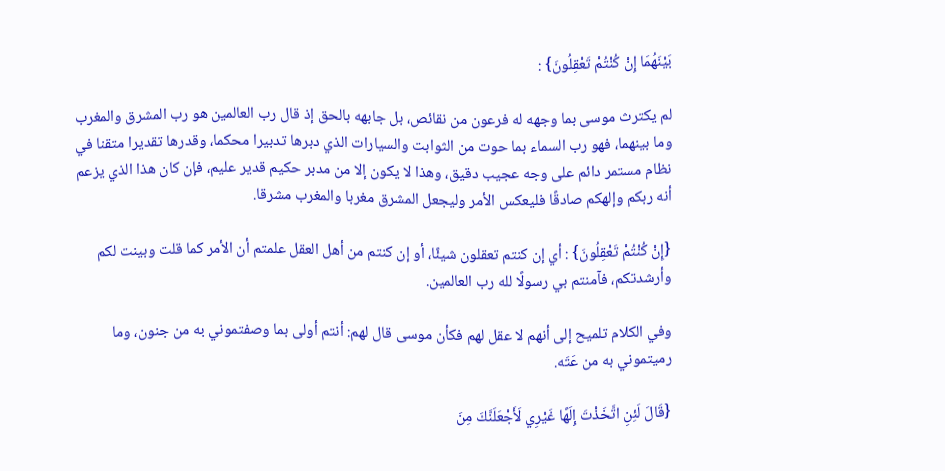بَيْنَهُمَا إِنْ كُنْتُمْ تَعْقِلُونَ} :

لم يكترث موسى بما وجهه له فرعون من نقائص، بل جابهه بالحق إذ قال رب العالمين هو رب المشرق والمغرب وما بينهما، فهو رب السماء بما حوت من الثوابت والسيارات الذي دبرها تدبيرا محكما، وقدرها تقديرا متقنا في نظام مستمر دائم على وجه عجيب دقيق، وهذا لا يكون إلا من مدبر حكيم قدير عليم، فإن كان هذا الذي يزعم أنه ربكم وإلهكم صادقًا فليعكس الأمر وليجعل المشرق مغربا والمغرب مشرقا.

{إِنْ كُنْتُمْ تَعْقِلُونَ} : أي إن كنتم تعقلون شيئًا، أو إن كنتم من أهل العقل علمتم أن الأمر كما قلت وبينت لكم وأرشدتكم، فآمنتم بي رسولًا لله رب العالمين.

وفي الكلام تلميح إلى أنهم لا عقل لهم فكأن موسى قال لهم: أنتم أولى بما وصفتموني به من جنون، وما رميتموني به من عَتَه.

{قَالَ لَئِنِ اتَّخَذْتَ إِلَهًا غَيْرِي لَأَجْعَلَنَّكَ مِنَ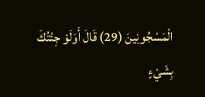الْمَسْجُونِينَ (29) قَالَ أَوَلَوْ جِئْتُكَ بِشَيْءٍ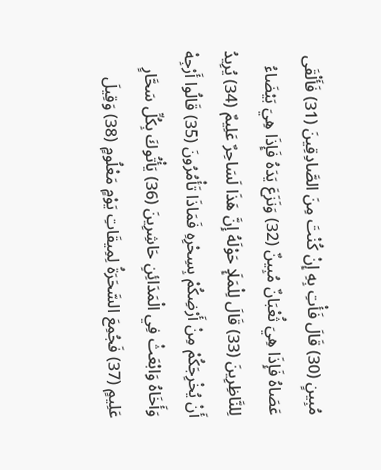مُبِينٍ (30) قَالَ فَأْتِ بِهِ إِنْ كُنْتَ مِنَ الصَّادِقِينَ (31) فَأَلْقَى عَصَاهُ فَإِذَا هِيَ ثُعْبَانٌ مُبِينٌ (32) وَنَزَعَ يَدَهُ فَإِذَا هِيَ بَيْضَاءُ لِلنَّاظِرِينَ (33) قَالَ لِلْمَلَإِ حَوْلَهُ إِنَّ هَذَا لَسَاحِرٌ عَلِيمٌ (34) يُرِيدُ أَنْ يُخْرِجَكُمْ مِنْ أَرْضِكُمْ بِسِحْرِهِ فَمَاذَا تَأْمُرُونَ (35) قَالُوا أَرْجِهْ وَأَخَاهُ وَابْعَثْ فِي الْمَدَائِنِ حَاشِرِينَ (36) يَأْتُوكَ بِكُلِّ سَحَّارٍ عَلِيمٍ (37) فَجُمِعَ السَّحَرَةُ لِمِيقَاتِ يَوْمٍ مَعْلُومٍ (38) وَقِيلَ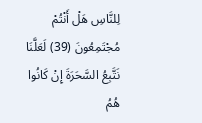لِلنَّاسِ هَلْ أَنْتُمْ مُجْتَمِعُونَ (39) لَعَلَّنَا نَتَّبِعُ السَّحَرَةَ إِنْ كَانُوا هُمُ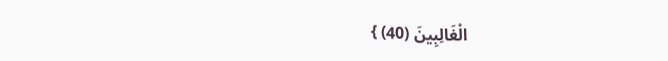الْغَالِبِينَ (40) }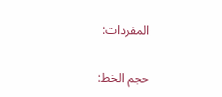المفردات:

حجم الخط: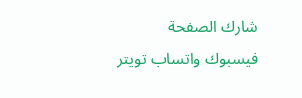شارك الصفحة
فيسبوك واتساب تويتر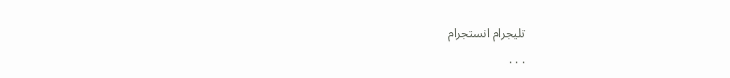تليجرام انستجرام
. . .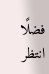فضلًا انتظر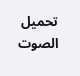تحميل الصوت